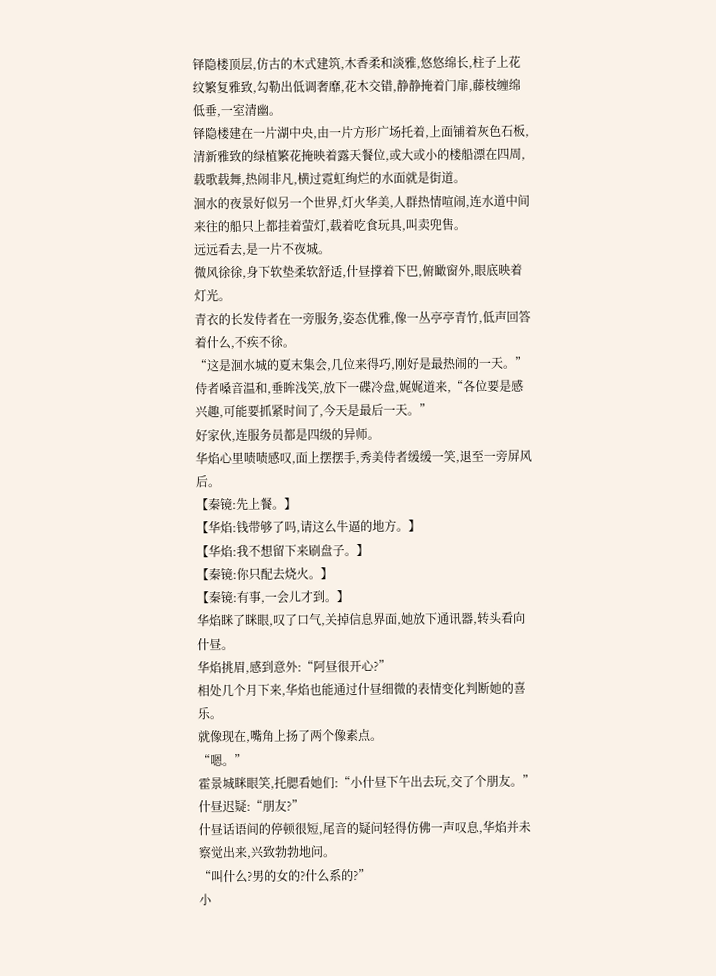铎隐楼顶层,仿古的木式建筑,木香柔和淡雅,悠悠绵长,柱子上花纹繁复雅致,勾勒出低调奢靡,花木交错,静静掩着门扉,藤枝缠绵低垂,一室清幽。
铎隐楼建在一片湖中央,由一片方形广场托着,上面铺着灰色石板,清新雅致的绿植繁花掩映着露天餐位,或大或小的楼船漂在四周,载歌载舞,热闹非凡,横过霓虹绚烂的水面就是街道。
洄水的夜景好似另一个世界,灯火华美,人群热情喧闹,连水道中间来往的船只上都挂着萤灯,载着吃食玩具,叫卖兜售。
远远看去,是一片不夜城。
微风徐徐,身下软垫柔软舒适,什昼撑着下巴,俯瞰窗外,眼底映着灯光。
青衣的长发侍者在一旁服务,姿态优雅,像一丛亭亭青竹,低声回答着什么,不疾不徐。
“这是洄水城的夏末集会,几位来得巧,刚好是最热闹的一天。”侍者嗓音温和,垂眸浅笑,放下一碟冷盘,娓娓道来,“各位要是感兴趣,可能要抓紧时间了,今天是最后一天。”
好家伙,连服务员都是四级的异师。
华焰心里啧啧感叹,面上摆摆手,秀美侍者缓缓一笑,退至一旁屏风后。
【秦镜:先上餐。】
【华焰:钱带够了吗,请这么牛逼的地方。】
【华焰:我不想留下来刷盘子。】
【秦镜:你只配去烧火。】
【秦镜:有事,一会儿才到。】
华焰眯了眯眼,叹了口气,关掉信息界面,她放下通讯器,转头看向什昼。
华焰挑眉,感到意外:“阿昼很开心?”
相处几个月下来,华焰也能通过什昼细微的表情变化判断她的喜乐。
就像现在,嘴角上扬了两个像素点。
“嗯。”
霍景城眯眼笑,托腮看她们:“小什昼下午出去玩,交了个朋友。”
什昼迟疑:“朋友?”
什昼话语间的停顿很短,尾音的疑问轻得仿佛一声叹息,华焰并未察觉出来,兴致勃勃地问。
“叫什么?男的女的?什么系的?”
小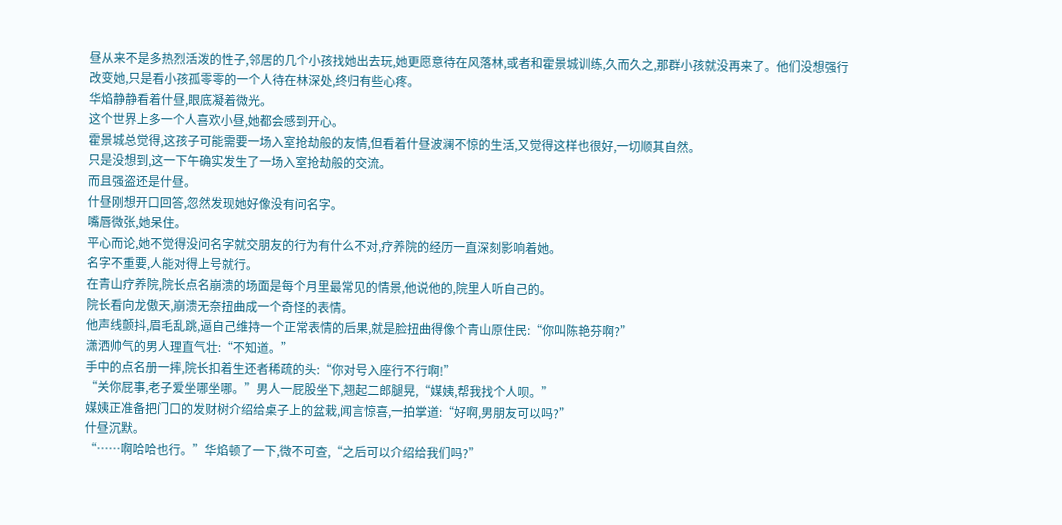昼从来不是多热烈活泼的性子,邻居的几个小孩找她出去玩,她更愿意待在风落林,或者和霍景城训练,久而久之,那群小孩就没再来了。他们没想强行改变她,只是看小孩孤零零的一个人待在林深处,终归有些心疼。
华焰静静看着什昼,眼底凝着微光。
这个世界上多一个人喜欢小昼,她都会感到开心。
霍景城总觉得,这孩子可能需要一场入室抢劫般的友情,但看着什昼波澜不惊的生活,又觉得这样也很好,一切顺其自然。
只是没想到,这一下午确实发生了一场入室抢劫般的交流。
而且强盗还是什昼。
什昼刚想开口回答,忽然发现她好像没有问名字。
嘴唇微张,她呆住。
平心而论,她不觉得没问名字就交朋友的行为有什么不对,疗养院的经历一直深刻影响着她。
名字不重要,人能对得上号就行。
在青山疗养院,院长点名崩溃的场面是每个月里最常见的情景,他说他的,院里人听自己的。
院长看向龙傲天,崩溃无奈扭曲成一个奇怪的表情。
他声线颤抖,眉毛乱跳,逼自己维持一个正常表情的后果,就是脸扭曲得像个青山原住民:“你叫陈艳芬啊?”
潇洒帅气的男人理直气壮:“不知道。”
手中的点名册一摔,院长扣着生还者稀疏的头:“你对号入座行不行啊!”
“关你屁事,老子爱坐哪坐哪。”男人一屁股坐下,翘起二郎腿晃,“媒姨,帮我找个人呗。”
媒姨正准备把门口的发财树介绍给桌子上的盆栽,闻言惊喜,一拍掌道:“好啊,男朋友可以吗?”
什昼沉默。
“……啊哈哈也行。”华焰顿了一下,微不可查,“之后可以介绍给我们吗?”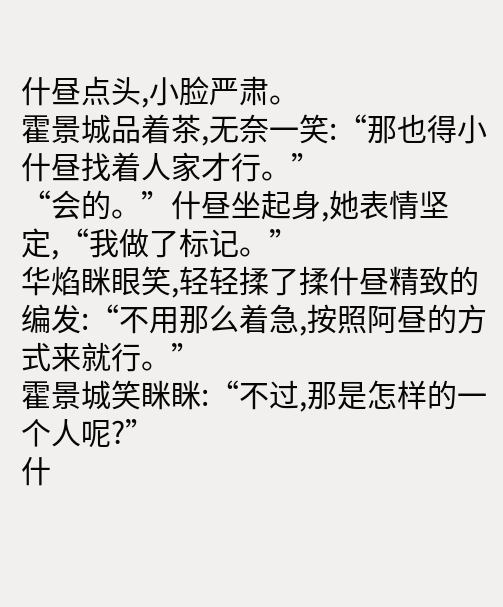什昼点头,小脸严肃。
霍景城品着茶,无奈一笑:“那也得小什昼找着人家才行。”
“会的。”什昼坐起身,她表情坚定,“我做了标记。”
华焰眯眼笑,轻轻揉了揉什昼精致的编发:“不用那么着急,按照阿昼的方式来就行。”
霍景城笑眯眯:“不过,那是怎样的一个人呢?”
什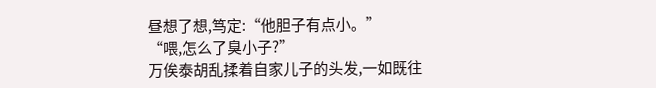昼想了想,笃定:“他胆子有点小。”
“喂,怎么了臭小子?”
万俟泰胡乱揉着自家儿子的头发,一如既往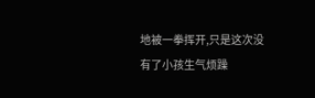地被一拳挥开,只是这次没有了小孩生气烦躁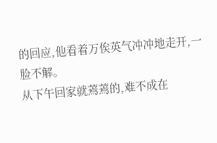的回应,他看着万俟英气冲冲地走开,一脸不解。
从下午回家就蔫蔫的,难不成在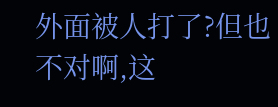外面被人打了?但也不对啊,这